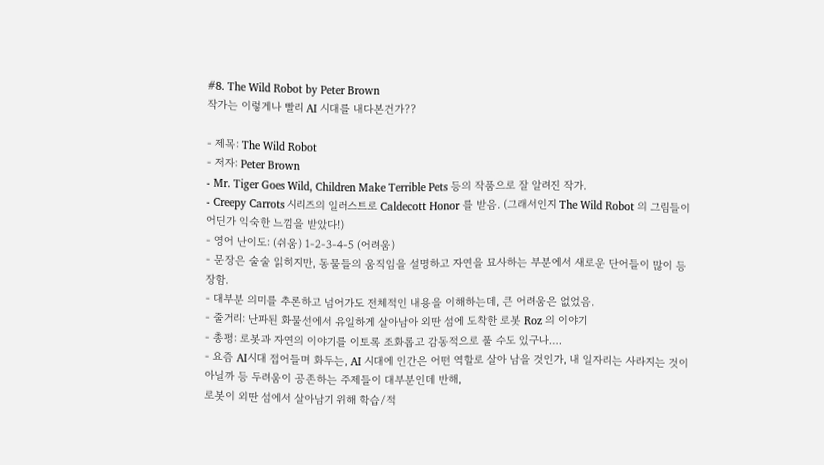#8. The Wild Robot by Peter Brown
작가는 이렇게나 빨리 AI 시대를 내다본건가??

- 제목: The Wild Robot
- 저자: Peter Brown
- Mr. Tiger Goes Wild, Children Make Terrible Pets 등의 작품으로 잘 알려진 작가.
- Creepy Carrots 시리즈의 일러스트로 Caldecott Honor 를 받음. (그래서인지 The Wild Robot 의 그림들이 어딘가 익숙한 느낌을 받았다!)
- 영어 난이도: (쉬움) 1-2-3-4-5 (어려움)
- 문장은 술술 읽히지만, 동물들의 움직임을 설명하고 자연을 묘사하는 부분에서 새로운 단어들이 많이 등장함.
- 대부분 의미를 추론하고 넘어가도 전체적인 내용을 이해하는데, 큰 어려움은 없었음.
- 줄거리: 난파된 화물선에서 유일하게 살아남아 외딴 섬에 도착한 로봇 Roz 의 이야기
- 총평: 로봇과 자연의 이야기를 이토록 조화롭고 감동적으로 풀 수도 있구나….
- 요즘 AI시대 접어들며 화두는, AI 시대에 인간은 어떤 역할로 살아 남을 것인가, 내 일자리는 사라지는 것이 아닐까 등 두려움이 공존하는 주제들이 대부분인데 반해,
로봇이 외딴 섬에서 살아남기 위해 학습/적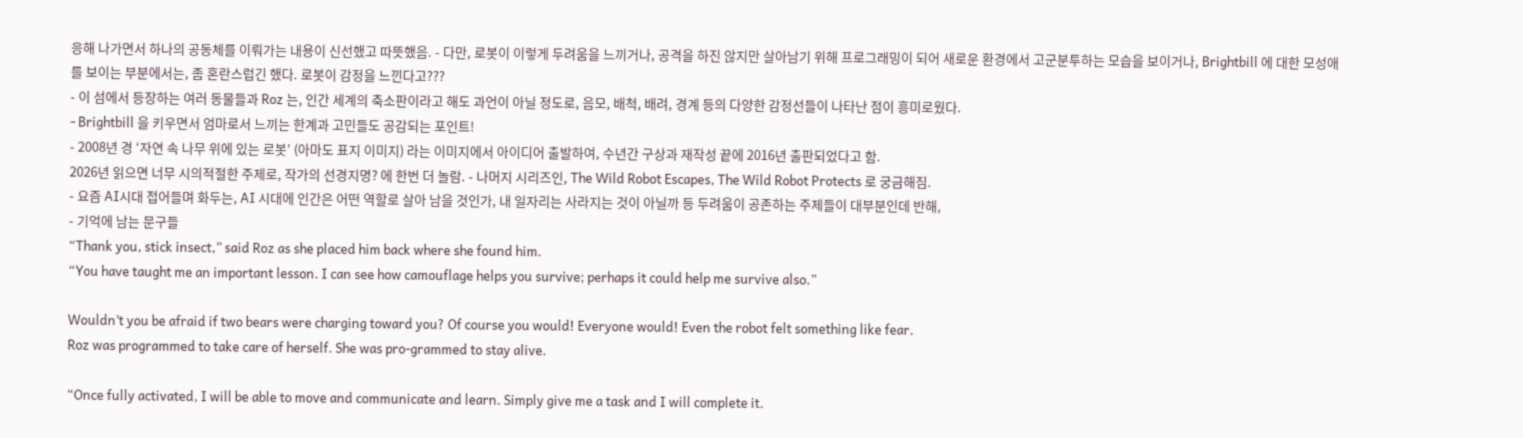응해 나가면서 하나의 공동체를 이뤄가는 내용이 신선했고 따뜻했음. - 다만, 로봇이 이렇게 두려움을 느끼거나, 공격을 하진 않지만 살아남기 위해 프로그래밍이 되어 새로운 환경에서 고군분투하는 모습을 보이거나, Brightbill 에 대한 모성애를 보이는 부분에서는, 좀 혼란스럽긴 했다. 로봇이 감정을 느낀다고???
- 이 섬에서 등장하는 여러 동물들과 Roz 는, 인간 세계의 축소판이라고 해도 과언이 아닐 정도로, 음모, 배척, 배려, 경계 등의 다양한 감정선들이 나타난 점이 흥미로웠다.
- Brightbill 을 키우면서 엄마로서 느끼는 한계과 고민들도 공감되는 포인트!
- 2008년 경 ‘자연 속 나무 위에 있는 로봇’ (아마도 표지 이미지) 라는 이미지에서 아이디어 출발하여, 수년간 구상과 재작성 끝에 2016년 출판되었다고 함.
2026년 읽으면 너무 시의적절한 주제로, 작가의 선경지명? 에 한번 더 놀람. - 나머지 시리즈인, The Wild Robot Escapes, The Wild Robot Protects 로 궁금해짐.
- 요즘 AI시대 접어들며 화두는, AI 시대에 인간은 어떤 역할로 살아 남을 것인가, 내 일자리는 사라지는 것이 아닐까 등 두려움이 공존하는 주제들이 대부분인데 반해,
- 기억에 남는 문구들
“Thank you, stick insect,” said Roz as she placed him back where she found him.
“You have taught me an important lesson. I can see how camouflage helps you survive; perhaps it could help me survive also.”

Wouldn’t you be afraid if two bears were charging toward you? Of course you would! Everyone would! Even the robot felt something like fear.
Roz was programmed to take care of herself. She was pro-grammed to stay alive.

“Once fully activated, I will be able to move and communicate and learn. Simply give me a task and I will complete it.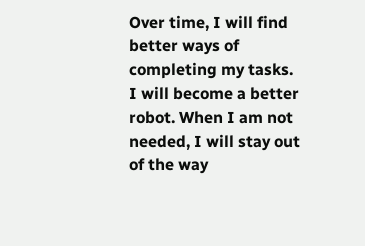Over time, I will find better ways of completing my tasks.
I will become a better robot. When I am not needed, I will stay out of the way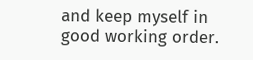and keep myself in good working order.